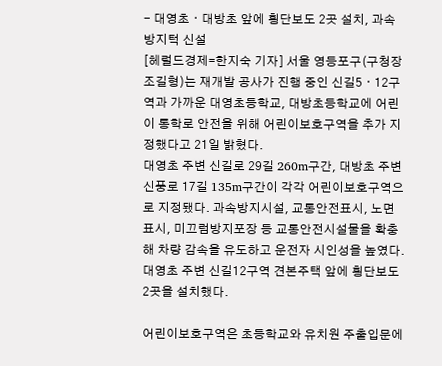- 대영초ㆍ대방초 앞에 횡단보도 2곳 설치, 과속방지턱 신설
[헤럴드경제=한지숙 기자] 서울 영등포구(구청장 조길형)는 재개발 공사가 진행 중인 신길5ㆍ12구역과 가까운 대영초등학교, 대방초등학교에 어린이 통학로 안전을 위해 어린이보호구역을 추가 지정했다고 21일 밝혔다.
대영초 주변 신길로 29길 260m구간, 대방초 주변 신풍로 17길 135m구간이 각각 어린이보호구역으로 지정됐다. 과속방지시설, 교통안전표시, 노면표시, 미끄럼방지포장 등 교통안전시설물을 확충해 차량 감속을 유도하고 운전자 시인성을 높였다.
대영초 주변 신길12구역 견본주택 앞에 횡단보도 2곳을 설치했다.

어린이보호구역은 초등학교와 유치원 주출입문에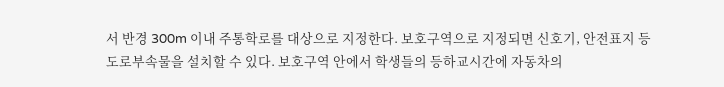서 반경 300m 이내 주통학로를 대상으로 지정한다. 보호구역으로 지정되면 신호기, 안전표지 등 도로부속물을 설치할 수 있다. 보호구역 안에서 학생들의 등하교시간에 자동차의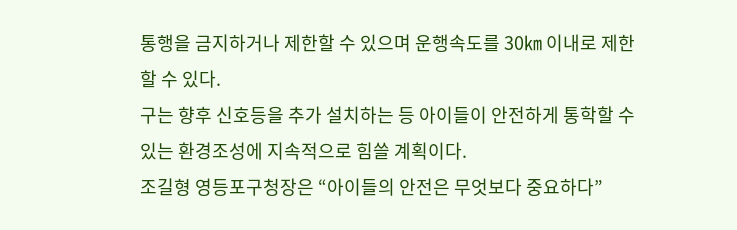통행을 금지하거나 제한할 수 있으며 운행속도를 30㎞ 이내로 제한할 수 있다.
구는 향후 신호등을 추가 설치하는 등 아이들이 안전하게 통학할 수 있는 환경조성에 지속적으로 힘쓸 계획이다.
조길형 영등포구청장은 “아이들의 안전은 무엇보다 중요하다”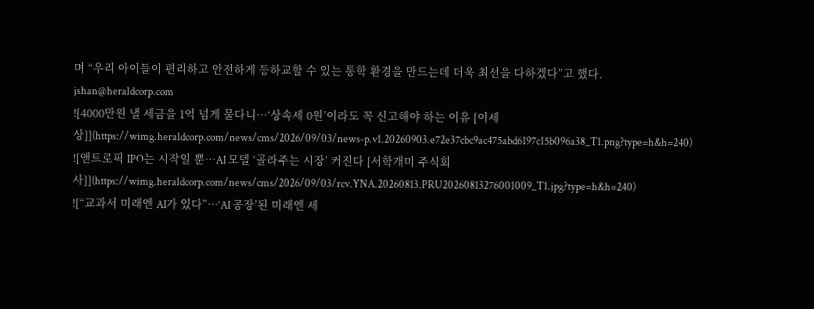며 “우리 아이들이 편리하고 안전하게 등하교할 수 있는 통학 환경을 만드는데 더욱 최선을 다하겠다”고 했다.
jshan@heraldcorp.com
![4000만원 낼 세금을 1억 넘게 물다니…‘상속세 0원’이라도 꼭 신고해야 하는 이유 [이세상]](https://wimg.heraldcorp.com/news/cms/2026/09/03/news-p.v1.20260903.e72e37cbc9ac475abd6197c15b096a38_T1.png?type=h&h=240)
![앤트로픽 IPO는 시작일 뿐…AI 모델 ‘골라주는 시장’ 커진다 [서학개미 주식회사]](https://wimg.heraldcorp.com/news/cms/2026/09/03/rcv.YNA.20260813.PRU20260813276001009_T1.jpg?type=h&h=240)
![“교과서 미래엔 AI가 있다”…‘AI 공장’된 미래엔 세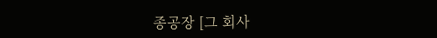종공장 [그 회사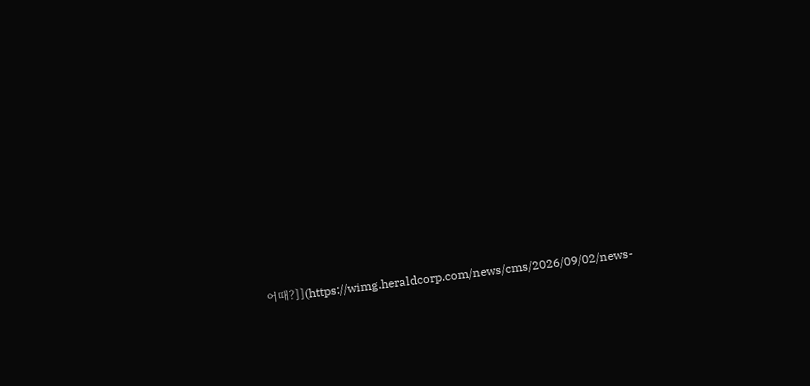어때?]](https://wimg.heraldcorp.com/news/cms/2026/09/02/news-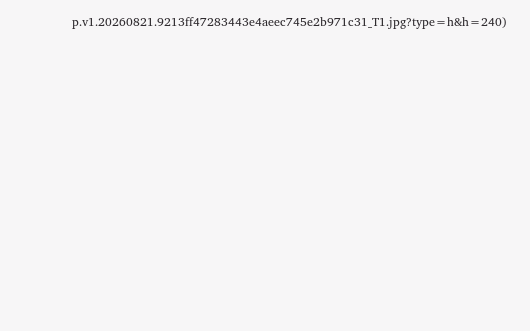p.v1.20260821.9213ff47283443e4aeec745e2b971c31_T1.jpg?type=h&h=240)